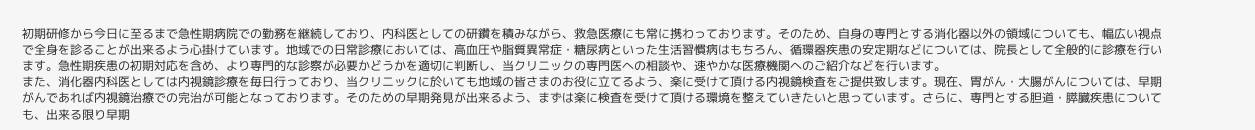初期研修から今日に至るまで急性期病院での勤務を継続しており、内科医としての研鑽を積みながら、救急医療にも常に携わっております。そのため、自身の専門とする消化器以外の領域についても、幅広い視点で全身を診ることが出来るよう心掛けています。地域での日常診療においては、高血圧や脂質異常症・糖尿病といった生活習慣病はもちろん、循環器疾患の安定期などについては、院長として全般的に診療を行います。急性期疾患の初期対応を含め、より専門的な診察が必要かどうかを適切に判断し、当クリニックの専門医への相談や、速やかな医療機関へのご紹介などを行います。
また、消化器内科医としては内視鏡診療を毎日行っており、当クリニックに於いても地域の皆さまのお役に立てるよう、楽に受けて頂ける内視鏡検査をご提供致します。現在、胃がん・大腸がんについては、早期がんであれば内視鏡治療での完治が可能となっております。そのための早期発見が出来るよう、まずは楽に検査を受けて頂ける環境を整えていきたいと思っています。さらに、専門とする胆道・膵臓疾患についても、出来る限り早期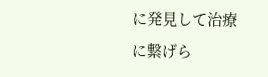に発見して治療に繋げら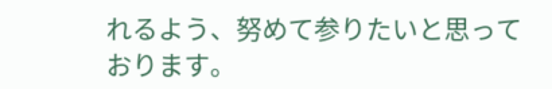れるよう、努めて参りたいと思っております。